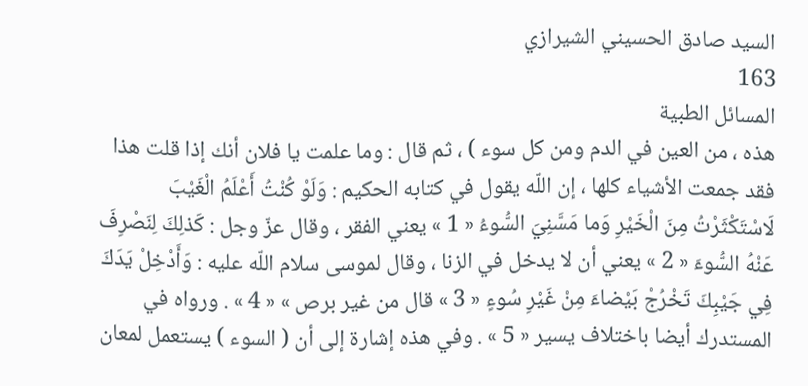السيد صادق الحسيني الشيرازي
163
المسائل الطبية
هذه ، من العين في الدم ومن كل سوء ) ، ثم قال : وما علمت يا فلان أنك إذا قلت هذا فقد جمعت الأشياء كلها ، إن اللّه يقول في كتابه الحكيم : وَلَوْ كُنْتُ أَعْلَمُ الْغَيْبَ لَاسْتَكْثَرْتُ مِنَ الْخَيْرِ وَما مَسَّنِيَ السُّوءُ « 1 » يعني الفقر ، وقال عزّ وجل : كَذلِكَ لِنَصْرِفَ عَنْهُ السُّوءَ « 2 » يعني أن لا يدخل في الزنا ، وقال لموسى سلام اللّه عليه : وَأَدْخِلْ يَدَكَ فِي جَيْبِكَ تَخْرُجْ بَيْضاءَ مِنْ غَيْرِ سُوءٍ « 3 » قال من غير برص » « 4 » . ورواه في المستدرك أيضا باختلاف يسير « 5 » . وفي هذه إشارة إلى أن ( السوء ) يستعمل لمعان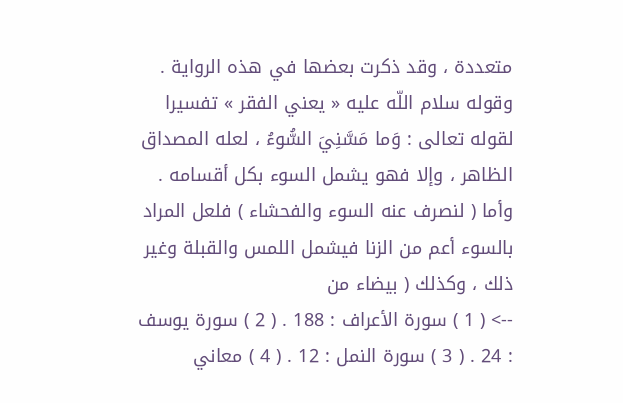متعددة ، وقد ذكرت بعضها في هذه الرواية . وقوله سلام اللّه عليه « يعني الفقر » تفسيرا لقوله تعالى : وَما مَسَّنِيَ السُّوءُ ، لعله المصداق الظاهر ، وإلا فهو يشمل السوء بكل أقسامه . وأما ( لنصرف عنه السوء والفحشاء ) فلعل المراد بالسوء أعم من الزنا فيشمل اللمس والقبلة وغير ذلك ، وكذلك ( بيضاء من
--> ( 1 ) سورة الأعراف : 188 . ( 2 ) سورة يوسف : 24 . ( 3 ) سورة النمل : 12 . ( 4 ) معاني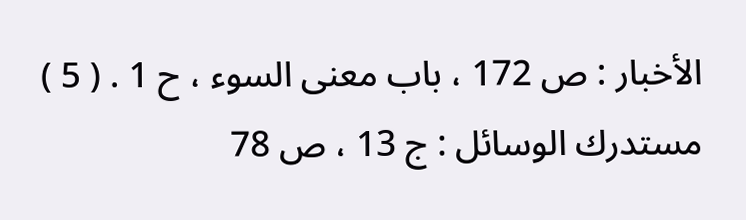الأخبار : ص 172 ، باب معنى السوء ، ح 1 . ( 5 ) مستدرك الوسائل : ج 13 ، ص 78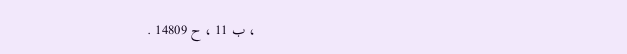، ب 11 ، ح 14809 .